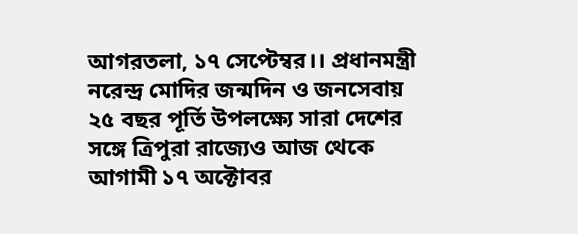আগরতলা, ১৭ সেপ্টেম্বর।। প্রধানমন্ত্রী নরেন্দ্র মোদির জন্মদিন ও জনসেবায় ২৫ বছর পূর্তি উপলক্ষ্যে সারা দেশের সঙ্গে ত্রিপুরা রাজ্যেও আজ থেকে আগামী ১৭ অক্টোবর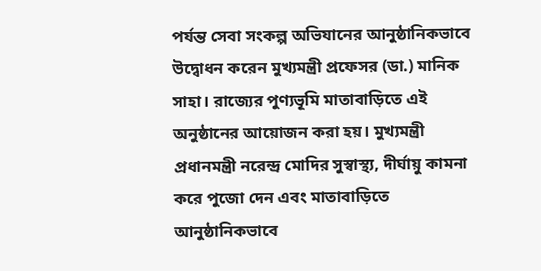পর্যন্ত সেবা সংকল্প অভিযানের আনুষ্ঠানিকভাবে উদ্বোধন করেন মুখ্যমন্ত্রী প্রফেসর (ডা.) মানিক সাহা। রাজ্যের পুণ্যভূমি মাতাবাড়িতে এই অনুষ্ঠানের আয়োজন করা হয়। মুখ্যমন্ত্রী প্রধানমন্ত্রী নরেন্দ্র মোদির সুস্বাস্থ্য, দীর্ঘায়ু কামনা করে পুজো দেন এবং মাতাবাড়িতে আনুষ্ঠানিকভাবে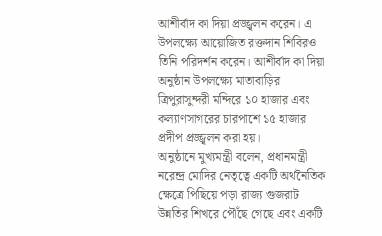আশীর্বাদ কা দিয়া প্রজ্জ্বলন করেন। এ উপলক্ষ্যে আয়োজিত রক্তদান শিবিরও তিনি পরিদর্শন করেন। আশীর্বাদ কা দিয়া অনুষ্ঠান উপলক্ষ্যে মাতাবাড়ির ত্রিপুরাসুন্দরী মন্দিরে ১০ হাজার এবং কল্যাণসাগরের চারপাশে ১৫ হাজার প্রদীপ প্রজ্জ্বলন করা হয়।
অনুষ্ঠানে মুখ্যমন্ত্রী বলেন, প্রধানমন্ত্রী নরেন্দ্র মোদির নেতৃত্বে একটি অর্থনৈতিক ক্ষেত্রে পিছিয়ে পড়া রাজ্য গুজরাট উন্নতির শিখরে পৌঁছে গেছে এবং একটি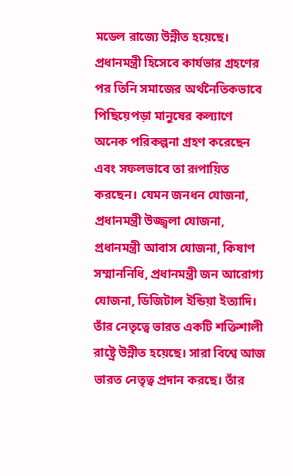মডেল রাজ্যে উন্নীত হয়েছে। প্রধানমন্ত্রী হিসেবে কার্যভার গ্রহণের পর তিনি সমাজের অর্থনৈতিকভাবে পিছিয়েপড়া মানুষের কল্যাণে অনেক পরিকল্পনা গ্রহণ করেছেন এবং সফলভাবে তা রূপায়িত করছেন। যেমন জনধন যোজনা, প্রধানমন্ত্রী উজ্জ্বলা যোজনা, প্রধানমন্ত্রী আবাস যোজনা, কিষাণ সম্মাননিধি, প্রধানমন্ত্রী জন আরোগ্য যোজনা, ডিজিটাল ইন্ডিয়া ইত্যাদি। তাঁর নেতৃত্বে ভারত একটি শক্তিশালী রাষ্ট্রে উন্নীত হয়েছে। সারা বিশ্বে আজ ভারত নেতৃত্ব প্রদান করছে। তাঁর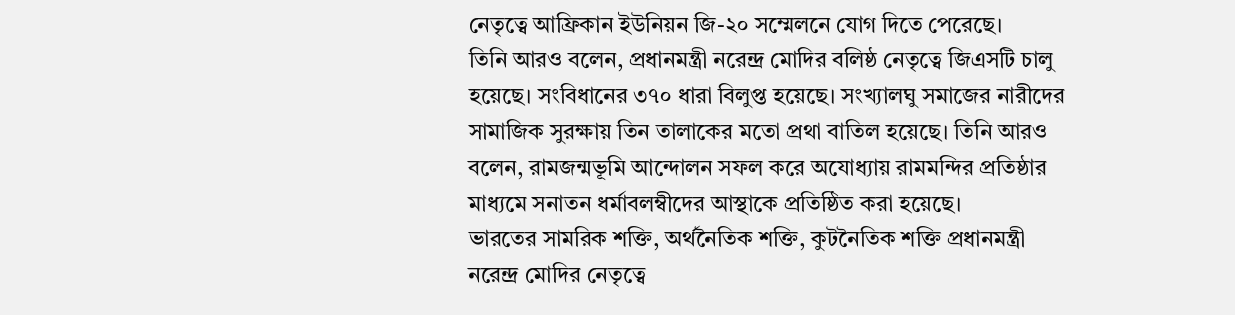নেতৃত্বে আফ্রিকান ইউনিয়ন জি-২০ সম্মেলনে যোগ দিতে পেরেছে।
তিনি আরও বলেন, প্রধানমন্ত্রী নরেন্দ্র মোদির বলিষ্ঠ নেতৃত্বে জিএসটি চালু হয়েছে। সংবিধানের ৩৭০ ধারা বিলুপ্ত হয়েছে। সংখ্যালঘু সমাজের নারীদের সামাজিক সুরক্ষায় তিন তালাকের মতো প্রথা বাতিল হয়েছে। তিনি আরও বলেন, রামজন্মভূমি আন্দোলন সফল করে অযোধ্যায় রামমন্দির প্রতিষ্ঠার মাধ্যমে সনাতন ধর্মাবলম্বীদের আস্থাকে প্রতিষ্ঠিত করা হয়েছে।
ভারতের সামরিক শক্তি, অর্থনৈতিক শক্তি, কুটনৈতিক শক্তি প্রধানমন্ত্রী নরেন্দ্র মোদির নেতৃত্বে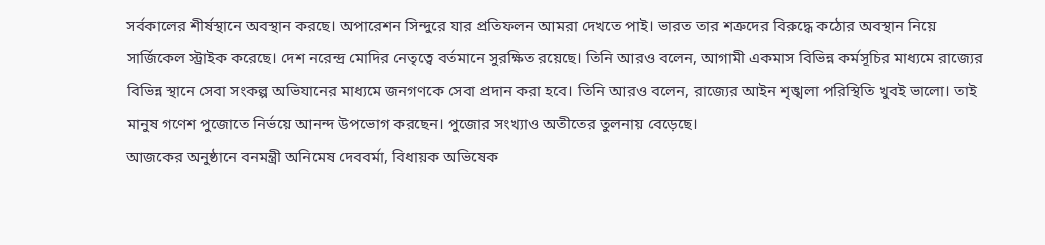সর্বকালের শীর্ষস্থানে অবস্থান করছে। অপারেশন সিন্দুরে যার প্রতিফলন আমরা দেখতে পাই। ভারত তার শত্রুদের বিরুদ্ধে কঠোর অবস্থান নিয়ে সার্জিকেল স্ট্রাইক করেছে। দেশ নরেন্দ্র মোদির নেতৃত্বে বর্তমানে সুরক্ষিত রয়েছে। তিনি আরও বলেন, আগামী একমাস বিভিন্ন কর্মসূচির মাধ্যমে রাজ্যের বিভিন্ন স্থানে সেবা সংকল্প অভিযানের মাধ্যমে জনগণকে সেবা প্রদান করা হবে। তিনি আরও বলেন, রাজ্যের আইন শৃঙ্খলা পরিস্থিতি খুবই ভালো। তাই মানুষ গণেশ পুজোতে নির্ভয়ে আনন্দ উপভোগ করছেন। পুজোর সংখ্যাও অতীতের তুলনায় বেড়েছে।
আজকের অনুষ্ঠানে বনমন্ত্রী অনিমেষ দেববর্মা, বিধায়ক অভিষেক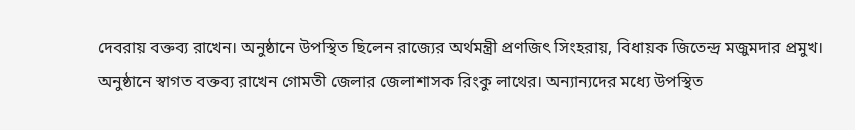দেবরায় বক্তব্য রাখেন। অনুষ্ঠানে উপস্থিত ছিলেন রাজ্যের অর্থমন্ত্রী প্রণজিৎ সিংহরায়, বিধায়ক জিতেন্দ্র মজুমদার প্রমুখ। অনুষ্ঠানে স্বাগত বক্তব্য রাখেন গোমতী জেলার জেলাশাসক রিংকু লাথের। অন্যান্যদের মধ্যে উপস্থিত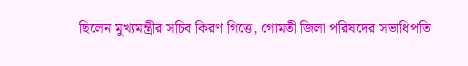ছিলেন মুখ্যমন্ত্রীর সচিব কিরণ গিত্তে, গোমতী জিলা পরিষদের সভাধিপতি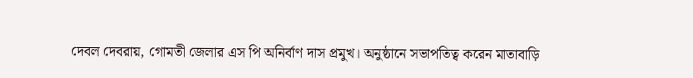দেবল দেবরায়, গোমতী জেলার এস পি অনির্বাণ দাস প্রমুখ। অনুষ্ঠানে সভাপতিত্ব করেন মাতাবাড়ি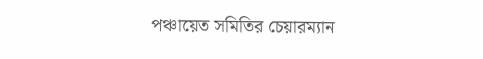পঞ্চায়েত সমিতির চেয়ারম্যান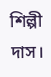শিল্পী দাস।